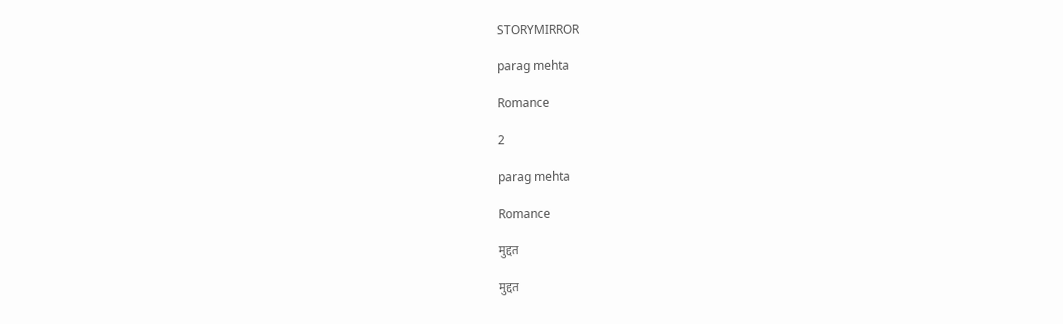STORYMIRROR

parag mehta

Romance

2

parag mehta

Romance

मुद्दत

मुद्दत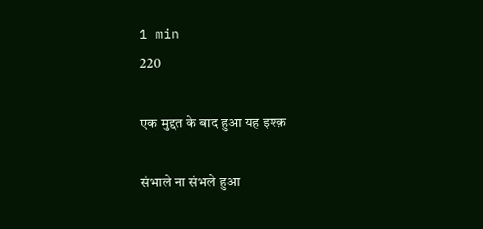1 min
220

एक मुद्दत के बाद हुआ यह इश्क़

संभाले ना संभले हुआ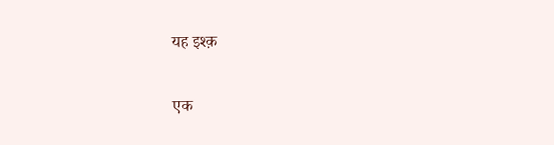यह इश्क़

एक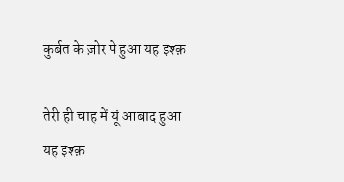कुर्बत के ज़ोर पे हुआ यह इश्क़

तेरी ही चाह में यूं आबाद हुआ यह इश्क़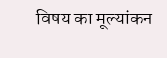विषय का मूल्यांकन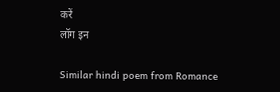करें
लॉग इन

Similar hindi poem from Romance